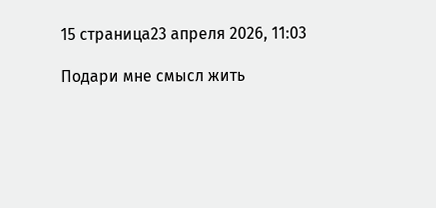15 страница23 апреля 2026, 11:03

Подари мне смысл жить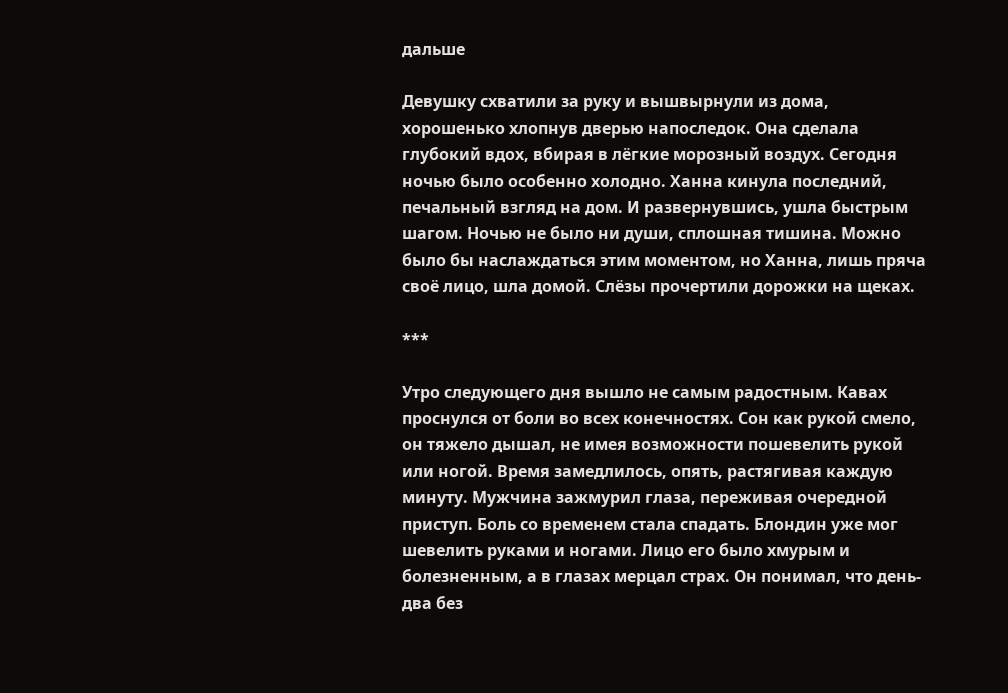дальше

Девушку схватили за руку и вышвырнули из дома, хорошенько хлопнув дверью напоследок. Она сделала глубокий вдох, вбирая в лёгкие морозный воздух. Сегодня ночью было особенно холодно. Ханна кинула последний, печальный взгляд на дом. И развернувшись, ушла быстрым шагом. Ночью не было ни души, сплошная тишина. Можно было бы наслаждаться этим моментом, но Ханна, лишь пряча своё лицо, шла домой. Слёзы прочертили дорожки на щеках.

***

Утро следующего дня вышло не самым радостным. Кавах проснулся от боли во всех конечностях. Сон как рукой смело, он тяжело дышал, не имея возможности пошевелить рукой или ногой. Время замедлилось, опять, растягивая каждую минуту. Мужчина зажмурил глаза, переживая очередной приступ. Боль со временем стала спадать. Блондин уже мог шевелить руками и ногами. Лицо его было хмурым и болезненным, а в глазах мерцал страх. Он понимал, что день-два без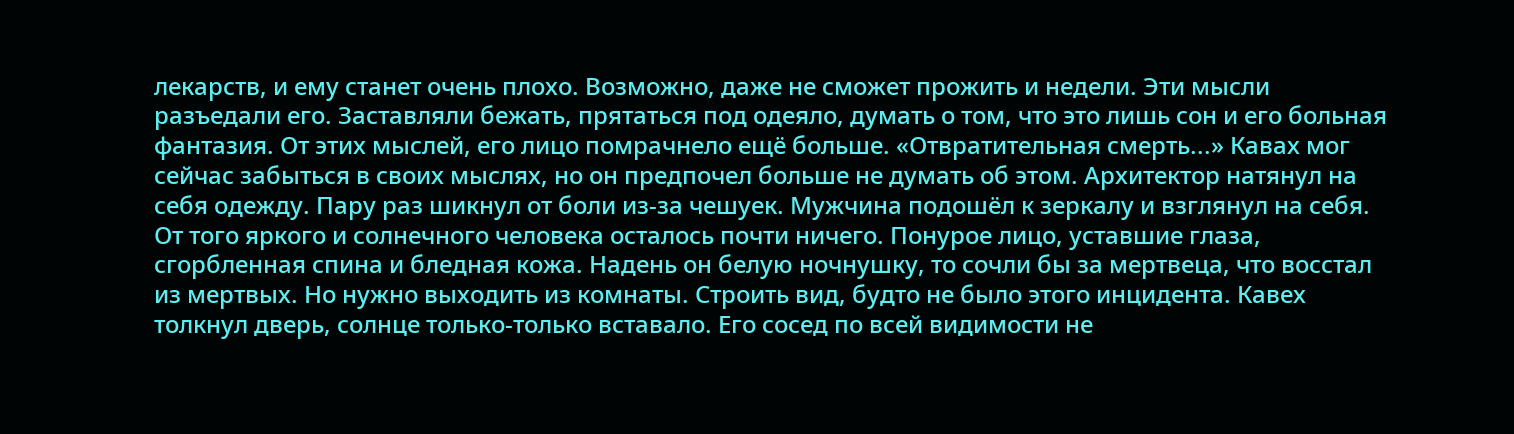лекарств, и ему станет очень плохо. Возможно, даже не сможет прожить и недели. Эти мысли разъедали его. Заставляли бежать, прятаться под одеяло, думать о том, что это лишь сон и его больная фантазия. От этих мыслей, его лицо помрачнело ещё больше. «Отвратительная смерть...» Кавах мог сейчас забыться в своих мыслях, но он предпочел больше не думать об этом. Архитектор натянул на себя одежду. Пару раз шикнул от боли из-за чешуек. Мужчина подошёл к зеркалу и взглянул на себя. От того яркого и солнечного человека осталось почти ничего. Понурое лицо, уставшие глаза, сгорбленная спина и бледная кожа. Надень он белую ночнушку, то сочли бы за мертвеца, что восстал из мертвых. Но нужно выходить из комнаты. Строить вид, будто не было этого инцидента. Кавех толкнул дверь, солнце только-только вставало. Его сосед по всей видимости не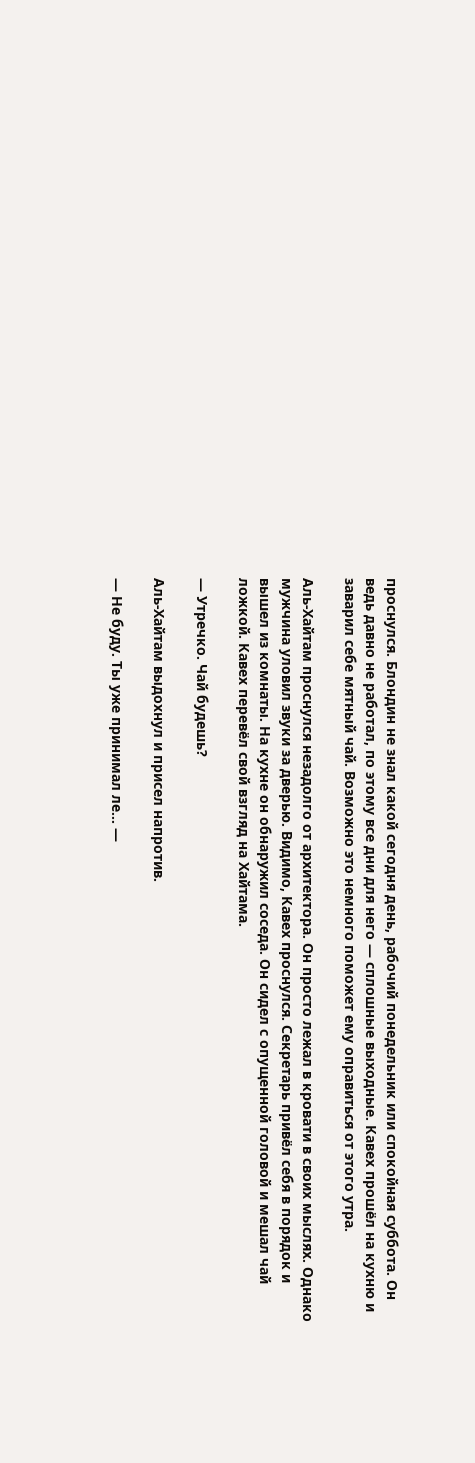проснулся. Блондин не знал какой сегодня день, рабочий понедельник или спокойная суббота. Он ведь давно не работал, по этому все дни для него — сплошные выходные. Кавех прошёл на кухню и заварил себе мятный чай. Возможно это немного поможет ему оправиться от этого утра.

Аль-Хайтам проснулся незадолго от архитектора. Он просто лежал в кровати в своих мыслях. Однако мужчина уловил звуки за дверью. Видимо, Кавех проснулся. Секретарь привёл себя в порядок и вышел из комнаты. На кухне он обнаружил соседа. Он сидел с опущенной головой и мешал чай ложкой. Кавех перевёл свой взгляд на Хайтама.

— Утречко. Чай будешь?

Аль-Хайтам выдохнул и присел напротив.

— Не буду. Ты уже принимал ле... —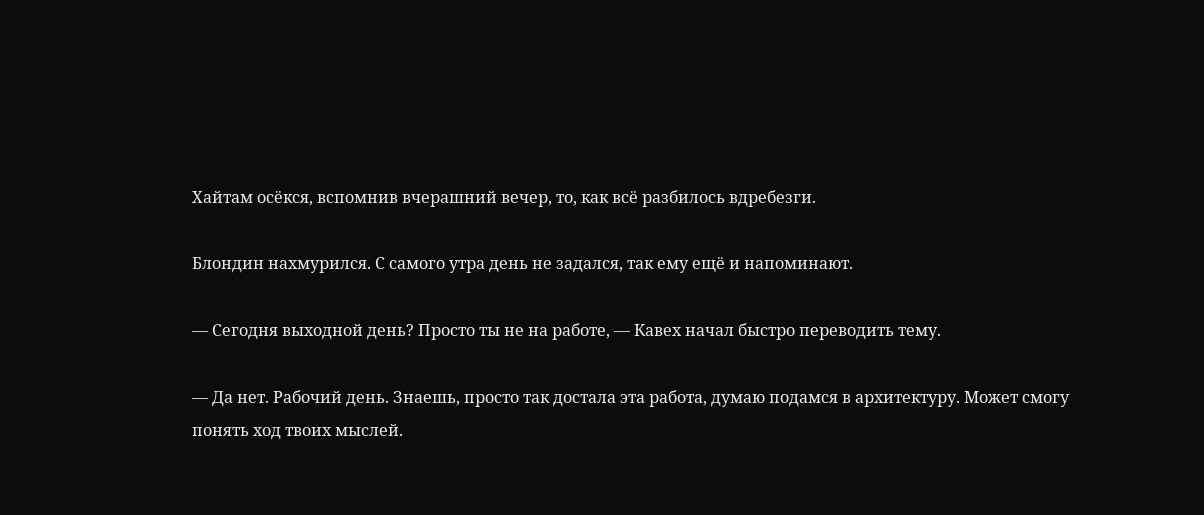Хайтам осёкся, вспомнив вчерашний вечер, то, как всё разбилось вдребезги.

Блондин нахмурился. С самого утра день не задался, так ему ещё и напоминают.

— Сегодня выходной день? Просто ты не на работе, — Кавех начал быстро переводить тему.

— Да нет. Рабочий день. Знаешь, просто так достала эта работа, думаю подамся в архитектуру. Может смогу понять ход твоих мыслей.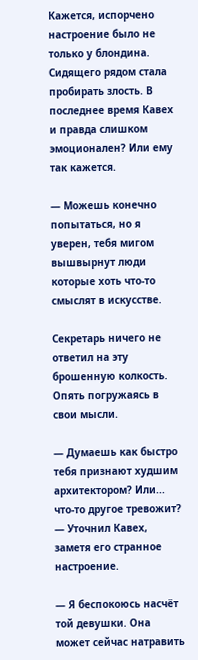Кажется, испорчено настроение было не только у блондина. Сидящего рядом стала пробирать злость. В последнее время Кавех и правда слишком эмоционален? Или ему так кажется.

— Можешь конечно попытаться, но я уверен, тебя мигом вышвырнут люди которые хоть что-то смыслят в искусстве.

Секретарь ничего не ответил на эту брошенную колкость. Опять погружаясь в свои мысли.

— Думаешь как быстро тебя признают худшим архитектором? Или... что-то другое тревожит? — Уточнил Кавех, заметя его странное настроение.

— Я беспокоюсь насчёт той девушки. Она может сейчас натравить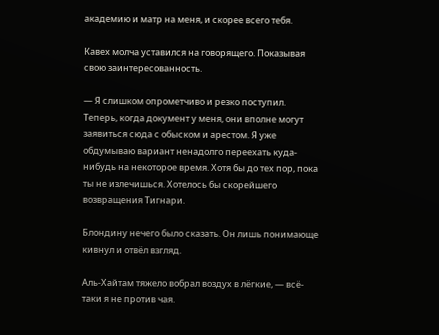академию и матр на меня, и скорее всего тебя.

Кавех молча уставился на говорящего. Показывая свою заинтересованность.

— Я слишком опрометчиво и резко поступил. Теперь, когда документ у меня, они вполне могут заявиться сюда с обыском и арестом. Я уже обдумываю вариант ненадолго переехать куда-нибудь на некоторое время. Хотя бы до тех пор, пока ты не излечишься. Хотелось бы скорейшего возвращения Тигнари.

Блондину нечего было сказать. Он лишь понимающе кивнул и отвёл взгляд.

Аль-Хайтам тяжело вобрал воздух в лёгкие, — всё-таки я не против чая.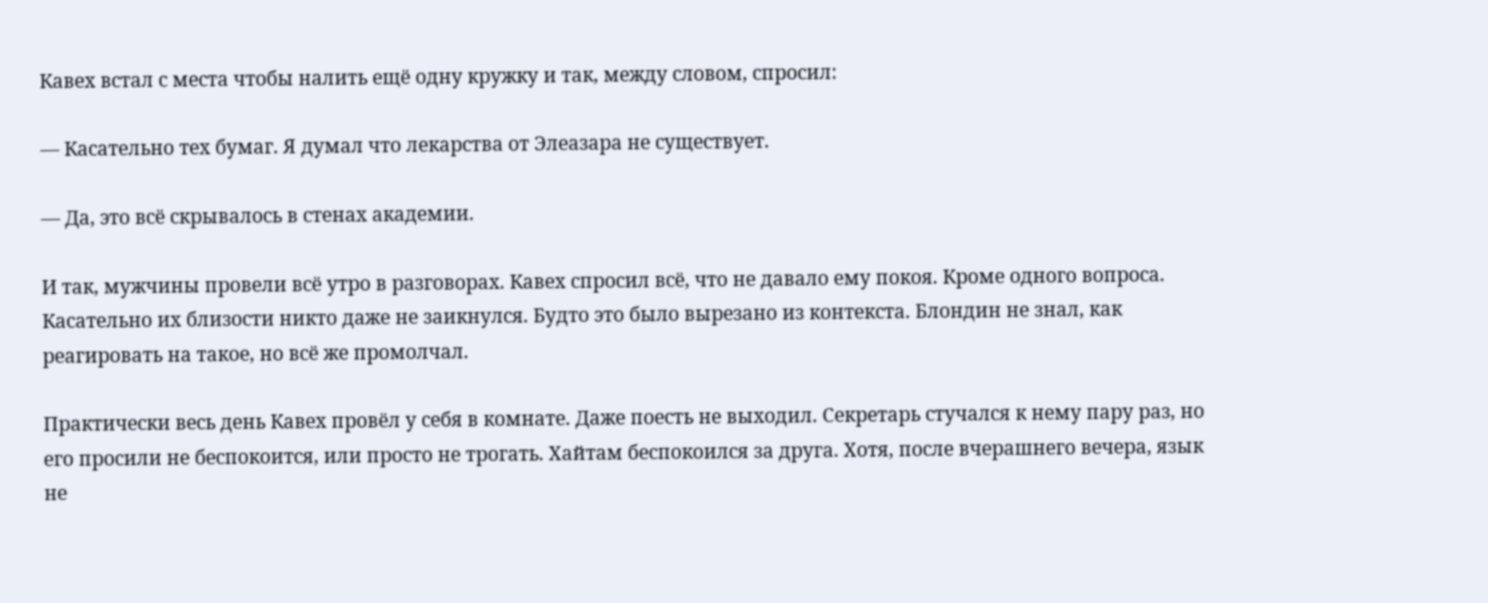Кавех встал с места чтобы налить ещё одну кружку и так, между словом, спросил:

— Касательно тех бумаг. Я думал что лекарства от Элеазара не существует.

— Да, это всё скрывалось в стенах академии.

И так, мужчины провели всё утро в разговорах. Кавех спросил всё, что не давало ему покоя. Кроме одного вопроса. Касательно их близости никто даже не заикнулся. Будто это было вырезано из контекста. Блондин не знал, как реагировать на такое, но всё же промолчал.

Практически весь день Кавех провёл у себя в комнате. Даже поесть не выходил. Секретарь стучался к нему пару раз, но его просили не беспокоится, или просто не трогать. Хайтам беспокоился за друга. Хотя, после вчерашнего вечера, язык не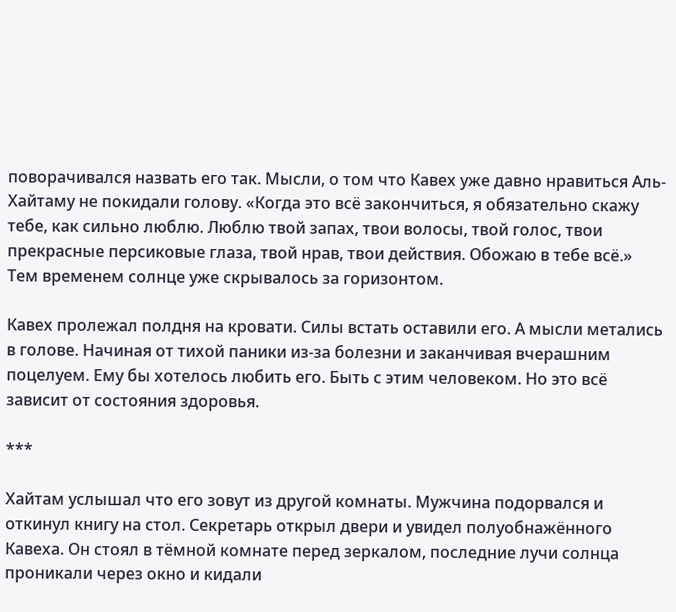поворачивался назвать его так. Мысли, о том что Кавех уже давно нравиться Аль-Хайтаму не покидали голову. «Когда это всё закончиться, я обязательно скажу тебе, как сильно люблю. Люблю твой запах, твои волосы, твой голос, твои прекрасные персиковые глаза, твой нрав, твои действия. Обожаю в тебе всё.» Тем временем солнце уже скрывалось за горизонтом.

Кавех пролежал полдня на кровати. Силы встать оставили его. А мысли метались в голове. Начиная от тихой паники из-за болезни и заканчивая вчерашним поцелуем. Ему бы хотелось любить его. Быть с этим человеком. Но это всё зависит от состояния здоровья.

***

Хайтам услышал что его зовут из другой комнаты. Мужчина подорвался и откинул книгу на стол. Секретарь открыл двери и увидел полуобнажённого Кавеха. Он стоял в тёмной комнате перед зеркалом, последние лучи солнца проникали через окно и кидали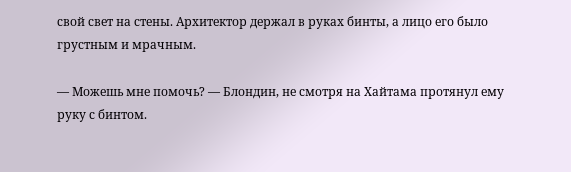свой свет на стены. Архитектор держал в руках бинты, а лицо его было грустным и мрачным.

— Можешь мне помочь? — Блондин, не смотря на Хайтама протянул ему руку с бинтом.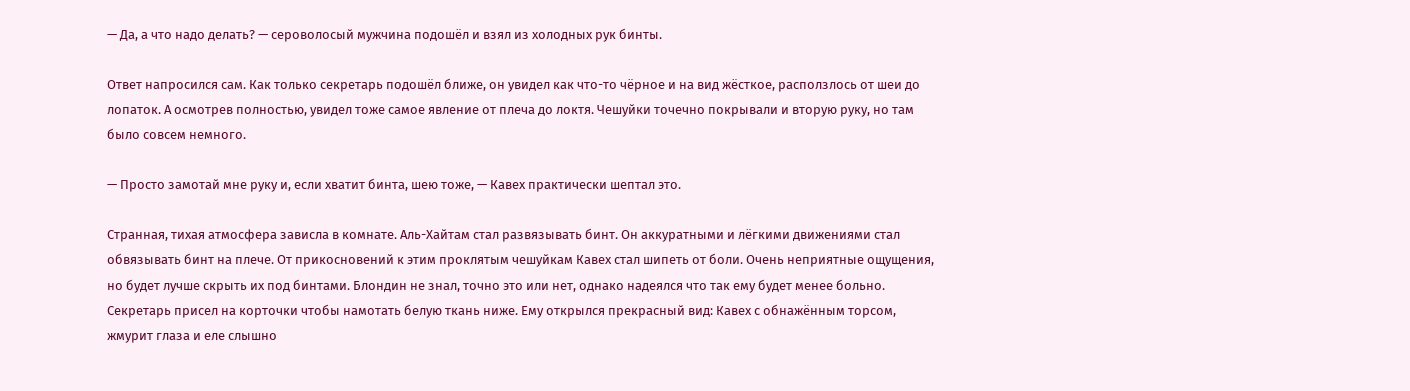— Да, а что надо делать? — сероволосый мужчина подошёл и взял из холодных рук бинты.

Ответ напросился сам. Как только секретарь подошёл ближе, он увидел как что-то чёрное и на вид жёсткое, расползлось от шеи до лопаток. А осмотрев полностью, увидел тоже самое явление от плеча до локтя. Чешуйки точечно покрывали и вторую руку, но там было совсем немного.

— Просто замотай мне руку и, если хватит бинта, шею тоже, — Кавех практически шептал это.

Странная, тихая атмосфера зависла в комнате. Аль-Хайтам стал развязывать бинт. Он аккуратными и лёгкими движениями стал обвязывать бинт на плече. От прикосновений к этим проклятым чешуйкам Кавех стал шипеть от боли. Очень неприятные ощущения, но будет лучше скрыть их под бинтами. Блондин не знал, точно это или нет, однако надеялся что так ему будет менее больно. Секретарь присел на корточки чтобы намотать белую ткань ниже. Ему открылся прекрасный вид: Кавех с обнажённым торсом, жмурит глаза и еле слышно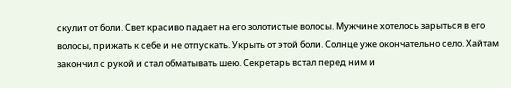скулит от боли. Свет красиво падает на его золотистые волосы. Мужчине хотелось зарыться в его волосы, прижать к себе и не отпускать. Укрыть от этой боли. Солнце уже окончательно село. Хайтам закончил с рукой и стал обматывать шею. Секретарь встал перед ним и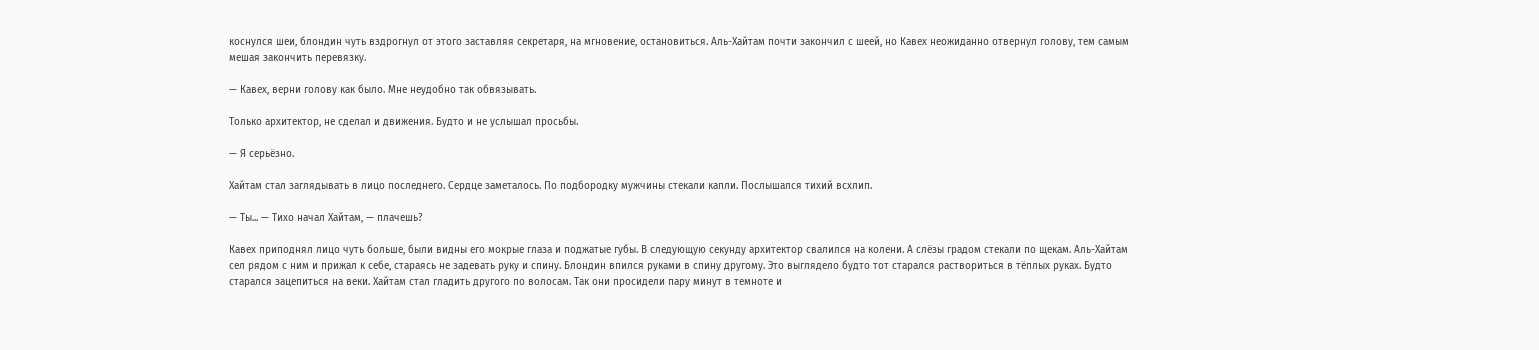коснулся шеи, блондин чуть вздрогнул от этого заставляя секретаря, на мгновение, остановиться. Аль-Хайтам почти закончил с шеей, но Кавех неожиданно отвернул голову, тем самым мешая закончить перевязку.

— Кавех, верни голову как было. Мне неудобно так обвязывать.

Только архитектор, не сделал и движения. Будто и не услышал просьбы.

— Я серьёзно.

Хайтам стал заглядывать в лицо последнего. Сердце заметалось. По подбородку мужчины стекали капли. Послышался тихий всхлип.

— Ты... — Тихо начал Хайтам, — плачешь?

Кавех приподнял лицо чуть больше, были видны его мокрые глаза и поджатые губы. В следующую секунду архитектор свалился на колени. А слёзы градом стекали по щекам. Аль-Хайтам сел рядом с ним и прижал к себе, стараясь не задевать руку и спину. Блондин впился руками в спину другому. Это выглядело будто тот старался раствориться в тёплых руках. Будто старался зацепиться на веки. Хайтам стал гладить другого по волосам. Так они просидели пару минут в темноте и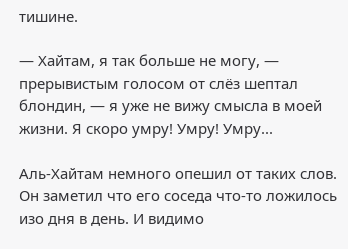тишине.

— Хайтам, я так больше не могу, — прерывистым голосом от слёз шептал блондин, — я уже не вижу смысла в моей жизни. Я скоро умру! Умру! Умру...

Аль-Хайтам немного опешил от таких слов. Он заметил что его соседа что-то ложилось изо дня в день. И видимо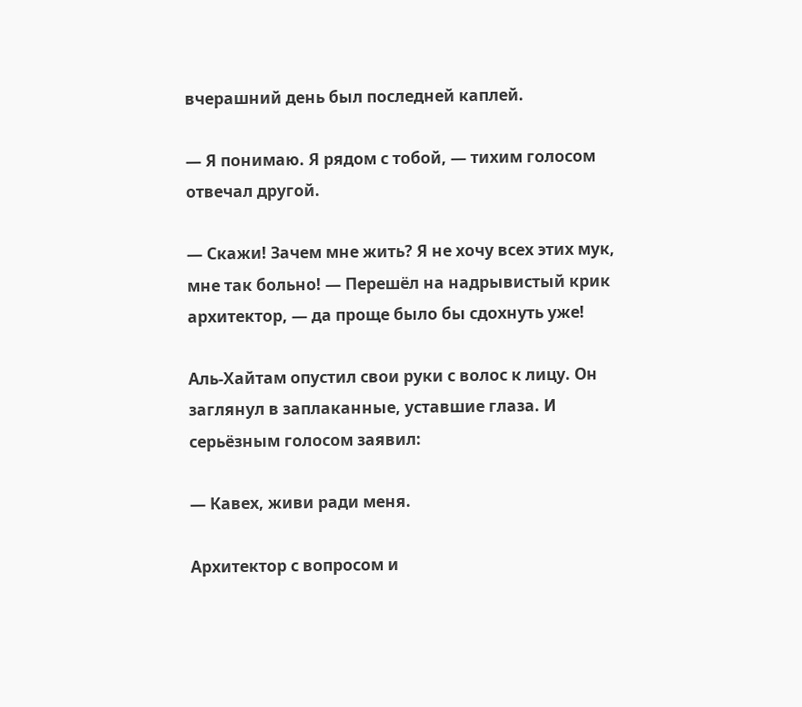вчерашний день был последней каплей.

— Я понимаю. Я рядом с тобой, — тихим голосом отвечал другой.

— Скажи! Зачем мне жить? Я не хочу всех этих мук, мне так больно! — Перешёл на надрывистый крик архитектор, — да проще было бы сдохнуть уже!

Аль-Хайтам опустил свои руки с волос к лицу. Он заглянул в заплаканные, уставшие глаза. И серьёзным голосом заявил:

— Кавех, живи ради меня.

Архитектор с вопросом и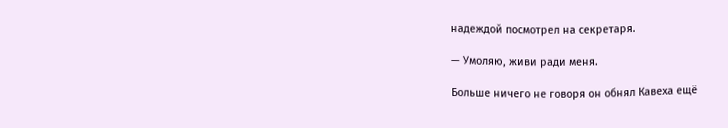надеждой посмотрел на секретаря.

— Умоляю, живи ради меня.

Больше ничего не говоря он обнял Кавеха ещё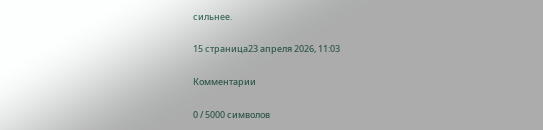сильнее.

15 страница23 апреля 2026, 11:03

Комментарии

0 / 5000 символов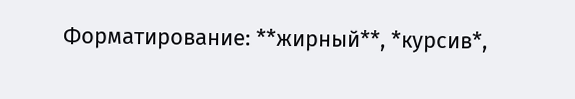Форматирование: **жирный**, *курсив*,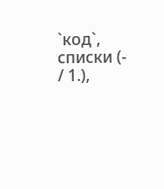`код`, списки (- / 1.),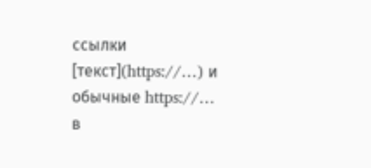ссылки [текст](https://…) и обычные https://… в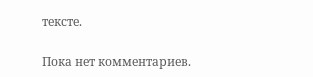тексте.

Пока нет комментариев.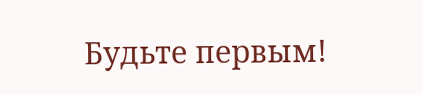Будьте первым!